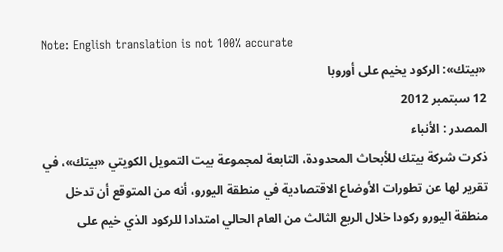Note: English translation is not 100% accurate
«بيتك»: الركود يخيم على أوروبا
12 سبتمبر 2012
المصدر : الأنباء
ذكرت شركة بيتك للأبحاث المحدودة، التابعة لمجموعة بيت التمويل الكويتي «بيتك»، في تقرير لها عن تطورات الأوضاع الاقتصادية في منطقة اليورو، أنه من المتوقع أن تدخل منطقة اليورو ركودا خلال الربع الثالث من العام الحالي امتدادا للركود الذي خيم على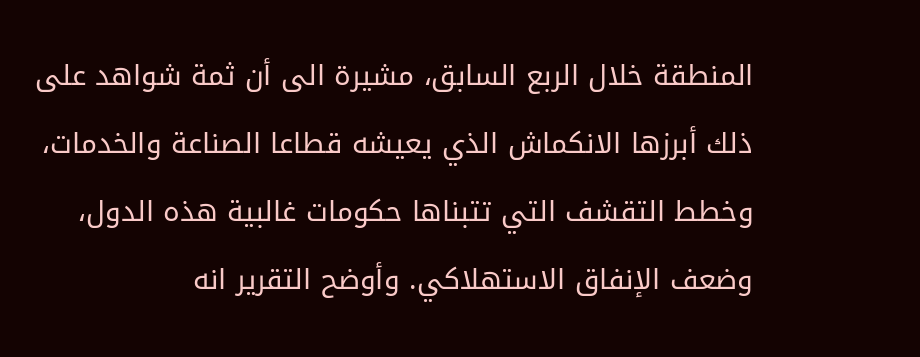المنطقة خلال الربع السابق، مشيرة الى أن ثمة شواهد على ذلك أبرزها الانكماش الذي يعيشه قطاعا الصناعة والخدمات، وخطط التقشف التي تتبناها حكومات غالبية هذه الدول، وضعف الإنفاق الاستهلاكي. وأوضح التقرير انه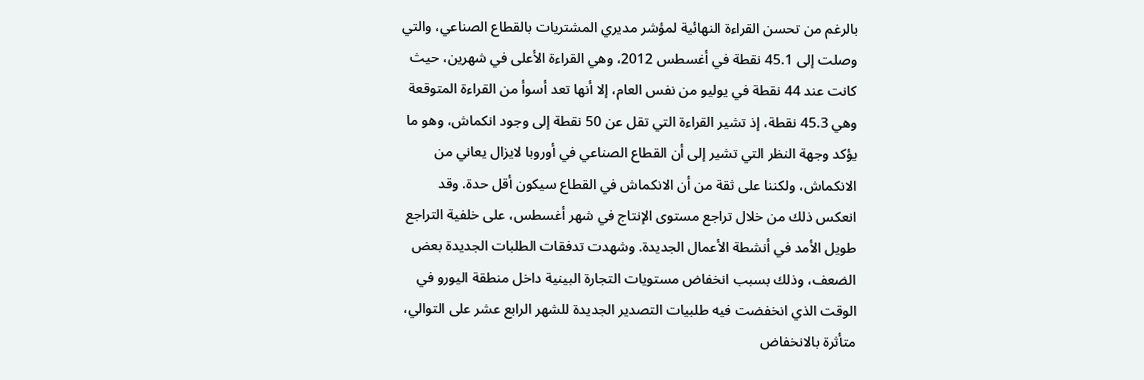بالرغم من تحسن القراءة النهائية لمؤشر مديري المشتريات بالقطاع الصناعي، والتي وصلت إلى 45.1 نقطة في أغسطس 2012، وهي القراءة الأعلى في شهرين، حيث كانت عند 44 نقطة في يوليو من نفس العام، إلا أنها تعد أسوأ من القراءة المتوقعة وهي 45.3 نقطة، إذ تشير القراءة التي تقل عن 50 نقطة إلى وجود انكماش، وهو ما يؤكد وجهة النظر التي تشير إلى أن القطاع الصناعي في أوروبا لايزال يعاني من الانكماش، ولكننا على ثقة من أن الانكماش في القطاع سيكون أقل حدة. وقد انعكس ذلك من خلال تراجع مستوى الإنتاج في شهر أغسطس، على خلفية التراجع طويل الأمد في أنشطة الأعمال الجديدة. وشهدت تدفقات الطلبات الجديدة بعض الضعف، وذلك بسبب انخفاض مستويات التجارة البينية داخل منطقة اليورو في الوقت الذي انخفضت فيه طلبيات التصدير الجديدة للشهر الرابع عشر على التوالي، متأثرة بالانخفاض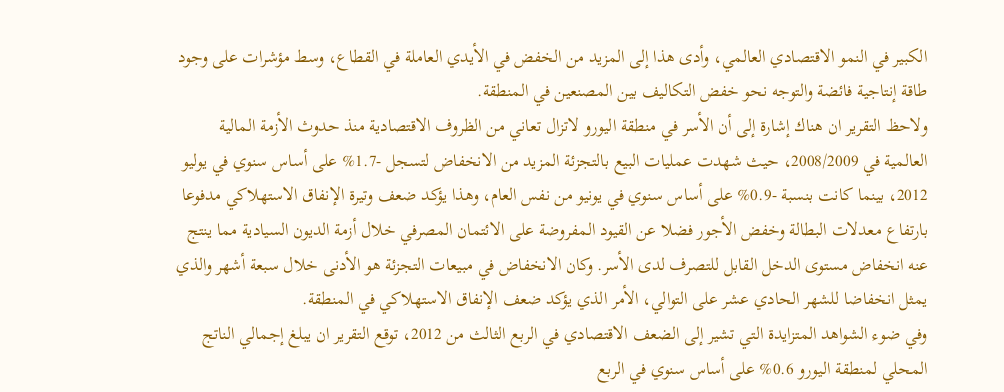الكبير في النمو الاقتصادي العالمي، وأدى هذا إلى المزيد من الخفض في الأيدي العاملة في القطاع، وسط مؤشرات على وجود طاقة إنتاجية فائضة والتوجه نحو خفض التكاليف بين المصنعين في المنطقة.
ولاحظ التقرير ان هناك إشارة إلى أن الأسر في منطقة اليورو لاتزال تعاني من الظروف الاقتصادية منذ حدوث الأزمة المالية العالمية في 2008/2009، حيث شهدت عمليات البيع بالتجزئة المزيد من الانخفاض لتسجل -1.7% على أساس سنوي في يوليو 2012، بينما كانت بنسبة -0.9% على أساس سنوي في يونيو من نفس العام، وهذا يؤكد ضعف وتيرة الإنفاق الاستهلاكي مدفوعا بارتفاع معدلات البطالة وخفض الأجور فضلا عن القيود المفروضة على الائتمان المصرفي خلال أزمة الديون السيادية مما ينتج عنه انخفاض مستوى الدخل القابل للتصرف لدى الأسر. وكان الانخفاض في مبيعات التجزئة هو الأدنى خلال سبعة أشهر والذي يمثل انخفاضا للشهر الحادي عشر على التوالي، الأمر الذي يؤكد ضعف الإنفاق الاستهلاكي في المنطقة.
وفي ضوء الشواهد المتزايدة التي تشير إلى الضعف الاقتصادي في الربع الثالث من 2012، توقع التقرير ان يبلغ إجمالي الناتج المحلي لمنطقة اليورو 0.6% على أساس سنوي في الربع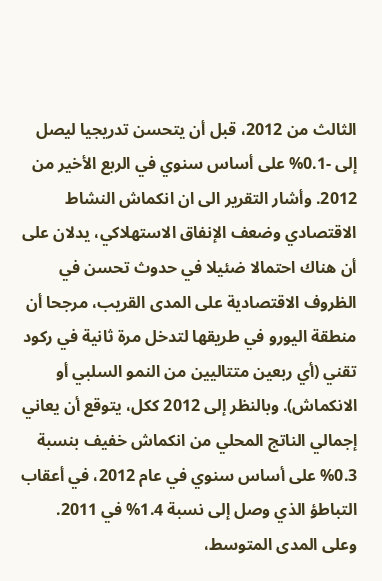الثالث من 2012، قبل أن يتحسن تدريجيا ليصل إلى -0.1% على أساس سنوي في الربع الأخير من 2012. وأشار التقرير الى ان انكماش النشاط الاقتصادي وضعف الإنفاق الاستهلاكي، يدلان على أن هناك احتمالا ضئيلا في حدوث تحسن في الظروف الاقتصادية على المدى القريب، مرجحا أن منطقة اليورو في طريقها لتدخل مرة ثانية في ركود تقني (أي ربعين متتاليين من النمو السلبي أو الانكماش). وبالنظر إلى 2012 ككل، يتوقع أن يعاني إجمالي الناتج المحلي من انكماش خفيف بنسبة 0.3% على أساس سنوي في عام 2012، في أعقاب التباطؤ الذي وصل إلى نسبة 1.4% في 2011.
وعلى المدى المتوسط،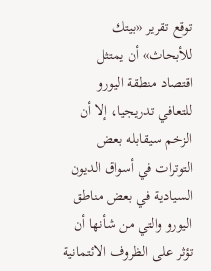توقع تقرير «بيتك للأبحاث» أن يمتثل اقتصاد منطقة اليورو للتعافي تدريجيا، إلا أن الزخم سيقابله بعض التوترات في أسواق الديون السيادية في بعض مناطق اليورو والتي من شأنها أن تؤثر على الظروف الائتمانية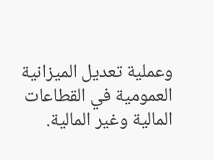وعملية تعديل الميزانية العمومية في القطاعات المالية وغير المالية.